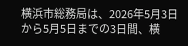横浜市総務局は、2026年5月3日から5月5日までの3日間、横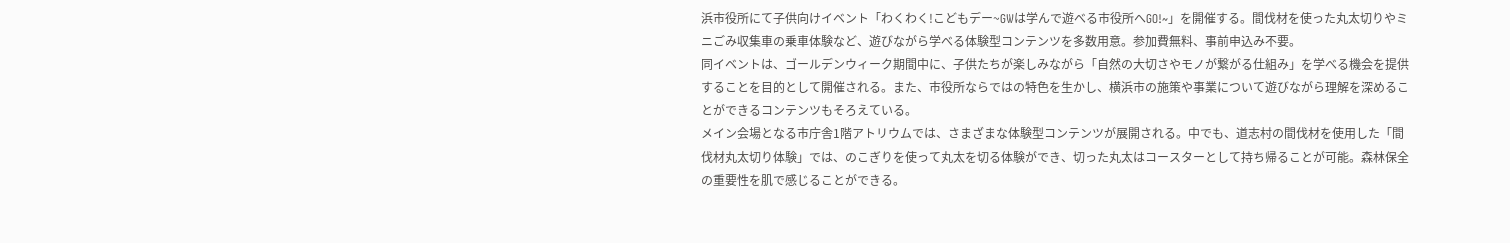浜市役所にて子供向けイベント「わくわく!こどもデー~GWは学んで遊べる市役所へGO!~」を開催する。間伐材を使った丸太切りやミニごみ収集車の乗車体験など、遊びながら学べる体験型コンテンツを多数用意。参加費無料、事前申込み不要。
同イベントは、ゴールデンウィーク期間中に、子供たちが楽しみながら「自然の大切さやモノが繋がる仕組み」を学べる機会を提供することを目的として開催される。また、市役所ならではの特色を生かし、横浜市の施策や事業について遊びながら理解を深めることができるコンテンツもそろえている。
メイン会場となる市庁舎1階アトリウムでは、さまざまな体験型コンテンツが展開される。中でも、道志村の間伐材を使用した「間伐材丸太切り体験」では、のこぎりを使って丸太を切る体験ができ、切った丸太はコースターとして持ち帰ることが可能。森林保全の重要性を肌で感じることができる。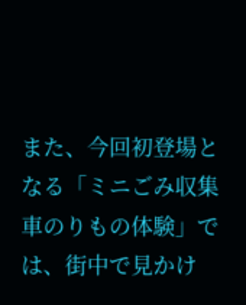また、今回初登場となる「ミニごみ収集車のりもの体験」では、街中で見かけ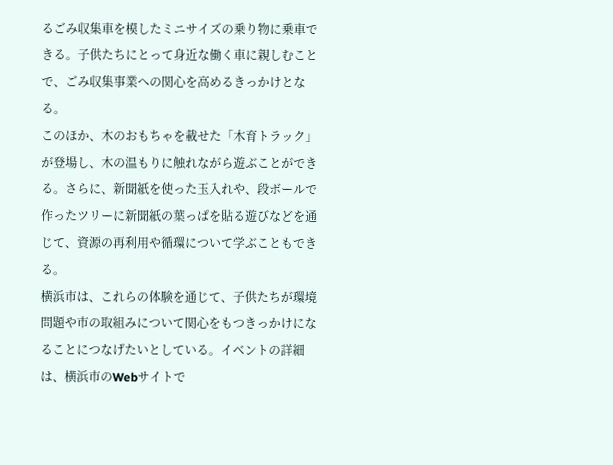るごみ収集車を模したミニサイズの乗り物に乗車できる。子供たちにとって身近な働く車に親しむことで、ごみ収集事業への関心を高めるきっかけとなる。
このほか、木のおもちゃを載せた「木育トラック」が登場し、木の温もりに触れながら遊ぶことができる。さらに、新聞紙を使った玉入れや、段ボールで作ったツリーに新聞紙の葉っぱを貼る遊びなどを通じて、資源の再利用や循環について学ぶこともできる。
横浜市は、これらの体験を通じて、子供たちが環境問題や市の取組みについて関心をもつきっかけになることにつなげたいとしている。イベントの詳細は、横浜市のWebサイトで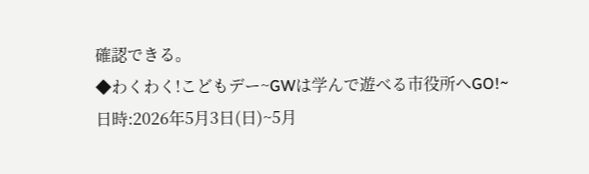確認できる。
◆わくわく!こどもデー~GWは学んで遊べる市役所へGO!~
日時:2026年5月3日(日)~5月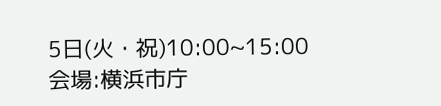5日(火・祝)10:00~15:00
会場:横浜市庁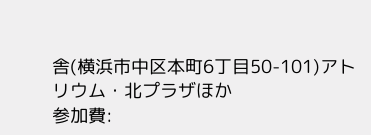舎(横浜市中区本町6丁目50-101)アトリウム・北プラザほか
参加費: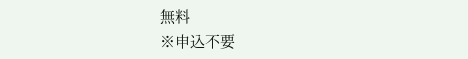無料
※申込不要